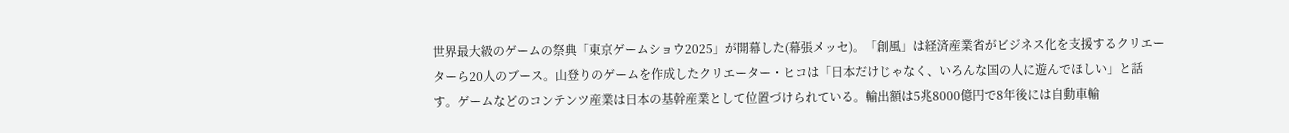世界最大級のゲームの祭典「東京ゲームショウ2025」が開幕した(幕張メッセ)。「創風」は経済産業省がビジネス化を支援するクリエーターら20人のブース。山登りのゲームを作成したクリエーター・ヒコは「日本だけじゃなく、いろんな国の人に遊んでほしい」と話す。ゲームなどのコンテンツ産業は日本の基幹産業として位置づけられている。輸出額は5兆8000億円で8年後には自動車輸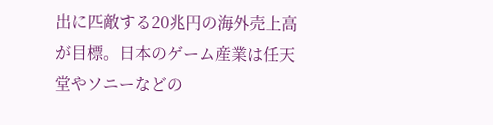出に匹敵する20兆円の海外売上高が目標。日本のゲーム産業は任天堂やソニーなどの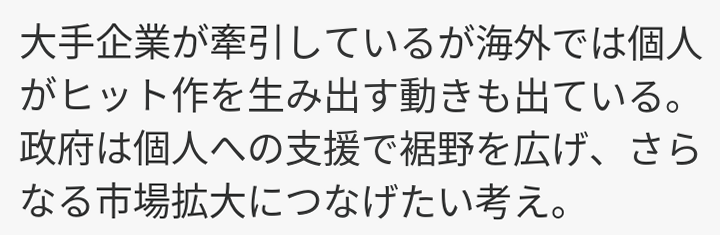大手企業が牽引しているが海外では個人がヒット作を生み出す動きも出ている。政府は個人への支援で裾野を広げ、さらなる市場拡大につなげたい考え。